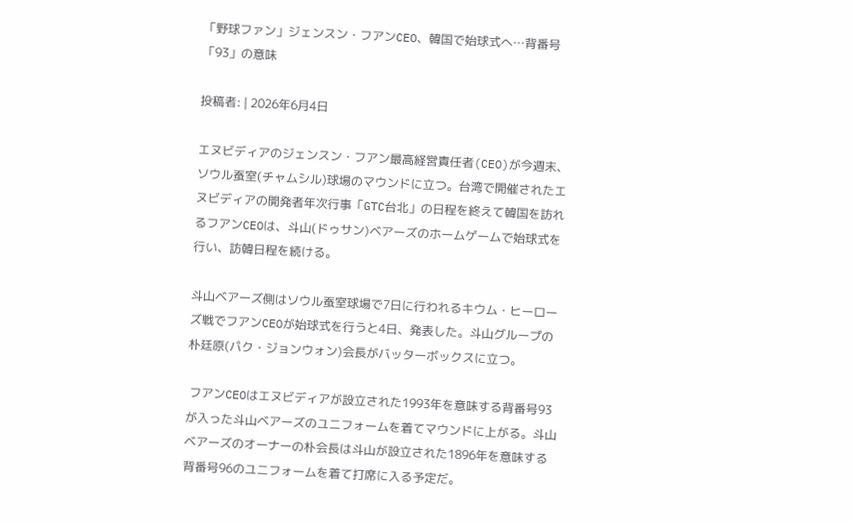「野球ファン」ジェンスン・フアンCEO、韓国で始球式へ…背番号「93」の意味

投稿者: | 2026年6月4日

エヌビディアのジェンスン・フアン最高経営責任者(CEO)が今週末、ソウル蚕室(チャムシル)球場のマウンドに立つ。台湾で開催されたエヌビディアの開発者年次行事「GTC台北」の日程を終えて韓国を訪れるフアンCEOは、斗山(ドゥサン)ベアーズのホームゲームで始球式を行い、訪韓日程を続ける。

斗山ベアーズ側はソウル蚕室球場で7日に行われるキウム・ヒーローズ戦でフアンCEOが始球式を行うと4日、発表した。斗山グループの朴廷原(パク・ジョンウォン)会長がバッターボックスに立つ。

 フアンCEOはエヌビディアが設立された1993年を意味する背番号93が入った斗山ベアーズのユニフォームを着てマウンドに上がる。斗山ベアーズのオーナーの朴会長は斗山が設立された1896年を意味する背番号96のユニフォームを着て打席に入る予定だ。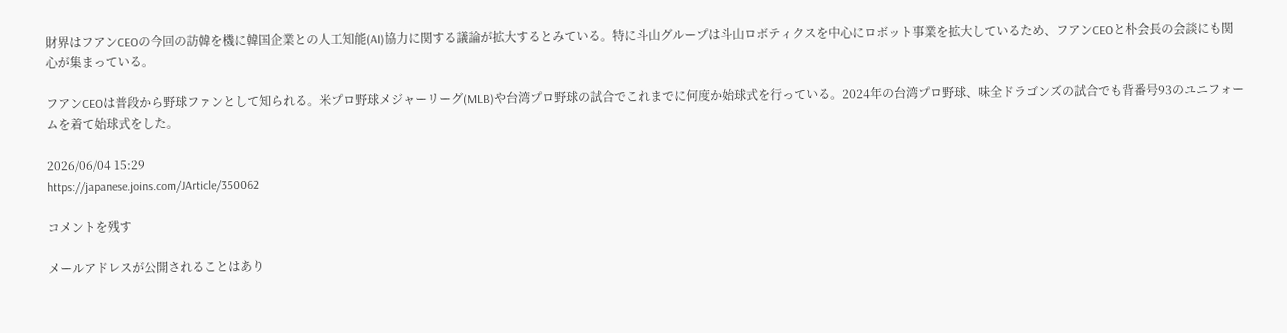財界はフアンCEOの今回の訪韓を機に韓国企業との人工知能(AI)協力に関する議論が拡大するとみている。特に斗山グループは斗山ロボティクスを中心にロボット事業を拡大しているため、フアンCEOと朴会長の会談にも関心が集まっている。

フアンCEOは普段から野球ファンとして知られる。米プロ野球メジャーリーグ(MLB)や台湾プロ野球の試合でこれまでに何度か始球式を行っている。2024年の台湾プロ野球、味全ドラゴンズの試合でも背番号93のユニフォームを着て始球式をした。

2026/06/04 15:29
https://japanese.joins.com/JArticle/350062

コメントを残す

メールアドレスが公開されることはあり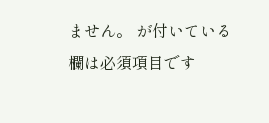ません。 が付いている欄は必須項目です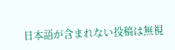日本語が含まれない投稿は無視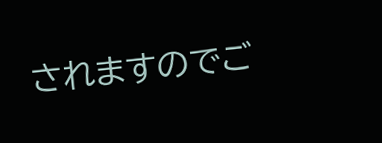されますのでご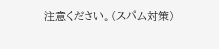注意ください。(スパム対策)